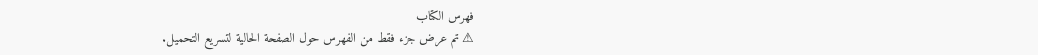فهرس الكتاب
⚠ تم عرض جزء فقط من الفهرس حول الصفحة الحالية لتسريع التحميل.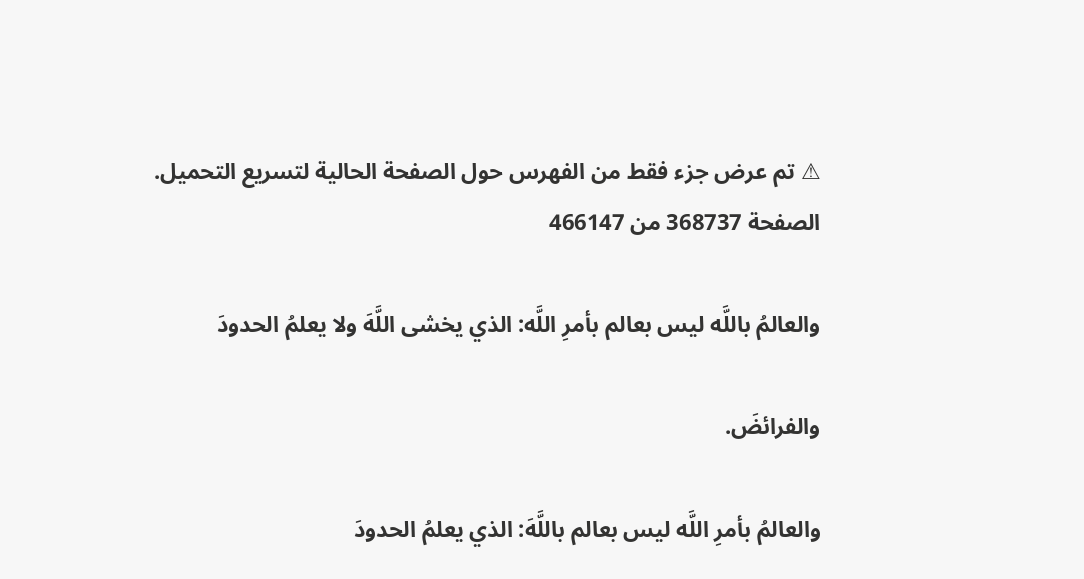⚠ تم عرض جزء فقط من الفهرس حول الصفحة الحالية لتسريع التحميل.
الصفحة 368737 من 466147

والعالمُ باللَّه ليس بعالم بأمرِ اللَّه: الذي يخشى اللَّهَ ولا يعلمُ الحدودَ

والفرائضَ.

والعالمُ بأمرِ اللَّه ليس بعالم باللَّهَ: الذي يعلمُ الحدودَ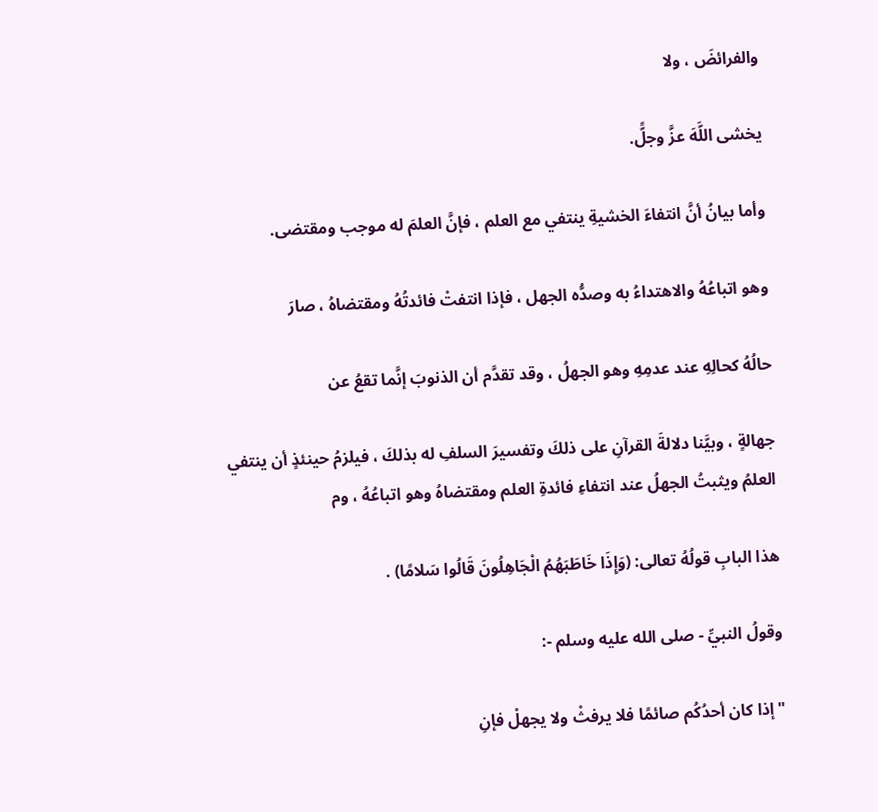والفرائضَ ، ولا

يخشى اللَّهَ عزَّ وجلًّ.

وأما بيانُ أنَّ انتفاءَ الخشيةِ ينتفي مع العلم ، فإنَّ العلمَ له موجب ومقتضى.

وهو اتباعُهُ والاهتداءُ به وصدُّه الجهل ، فإذا انتفتْ فائدتُهُ ومقتضاهُ ، صارَ

حالُهُ كحالِهِ عند عدمِهِ وهو الجهلُ ، وقد تقدَّم أن الذنوبَ إنَّما تقعُ عن

جهالةٍ ، وبيَّنا دلالةَ القرآنِ على ذلكَ وتفسيرَ السلفِ له بذلكَ ، فيلزمُ حينئذٍ أن ينتفي العلمُ ويثبتُ الجهلُ عند انتفاءِ فائدةِ العلم ومقتضاهُ وهو اتباعُهُ ، وم

هذا البابِ قولُهُ تعالى: (وَإِذَا خَاطَبَهُمُ الْجَاهِلُونَ قَالُوا سَلامًا) .

وقولُ النبيِّ - صلى الله عليه وسلم -:

"إذا كان أحدُكُم صائمًا فلا يرفثْ ولا يجهلْ فإنِ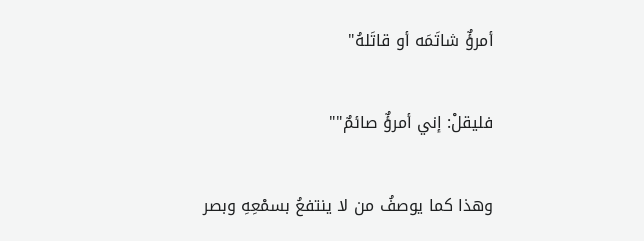أمرؤٌ شاتَمَه أو قاتَلهُ"

فليقلْ: إني أمرؤٌ صائمٌ""

وهذا كما يوصفُ من لا ينتفعُ بسمْعِهِ وبصر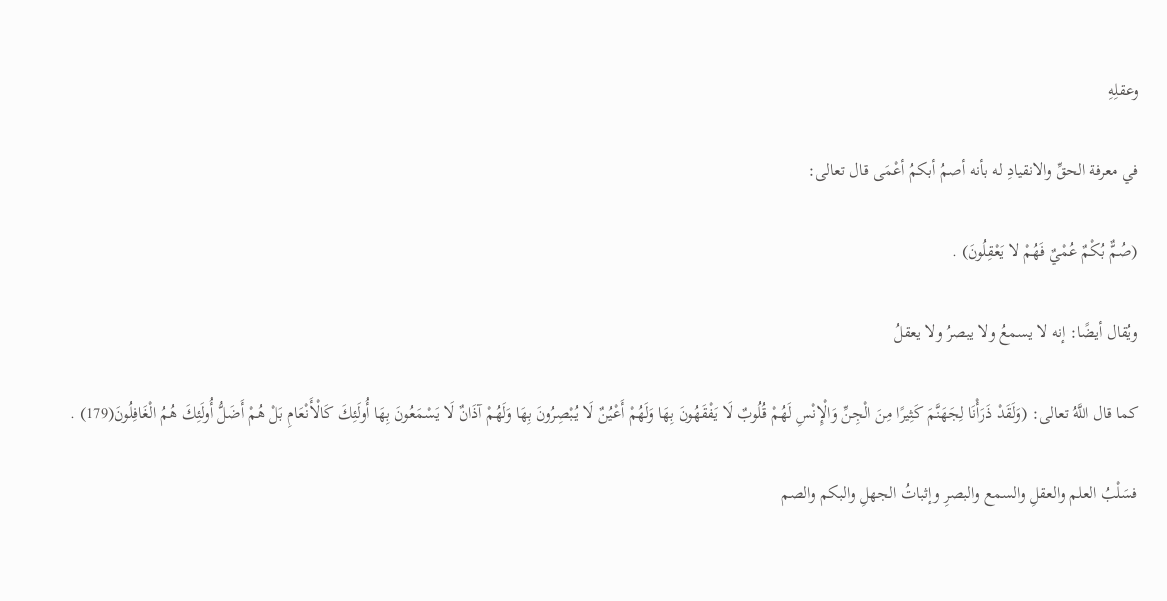وعقلِهِ

في معرفة الحقِّ والانقيادِ له بأنه أصمُ أبكمُ أعْمَى قال تعالى:

(صُمٌّ بُكْمٌ عُمْيٌ فَهُمْ لا يَعْقِلُونَ) .

ويُقال أيضًا: إنه لا يسمعُ ولا يبصرُ ولا يعقلُ

كما قال اللَّهُ تعالى: (وَلَقَدْ ذَرَأْنَا لِجَهَنَّمَ كَثِيرًا مِنَ الْجِنِّ وَالْإِنْسِ لَهُمْ قُلُوبٌ لَا يَفْقَهُونَ بِهَا وَلَهُمْ أَعْيُنٌ لَا يُبْصِرُونَ بِهَا وَلَهُمْ آذَانٌ لَا يَسْمَعُونَ بِهَا أُولَئِكَ كَالْأَنْعَامِ بَلْ هُمْ أَضَلُّ أُولَئِكَ هُمُ الْغَافِلُونَ(179) .

فسَلْبُ العلم والعقلِ والسمع والبصرِ وإثباتُ الجهلِ والبكم والصم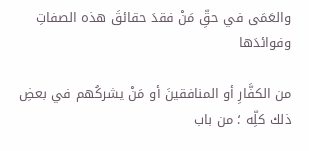والعَمَى في حقِّ مَنْ فقدَ حقائقَ هذه الصفاتِ وفوائدَها

من الكفَّارِ أو المنافقينَ أو مَنْ يشركُهم في بعضِ ذلك كلِّه ؛ من باب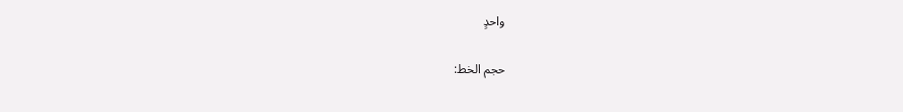واحدٍ

حجم الخط: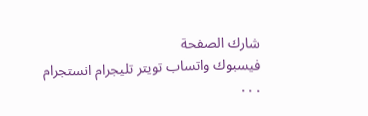شارك الصفحة
فيسبوك واتساب تويتر تليجرام انستجرام
. . .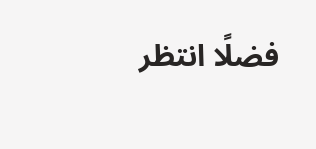فضلًا انتظر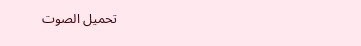تحميل الصوت